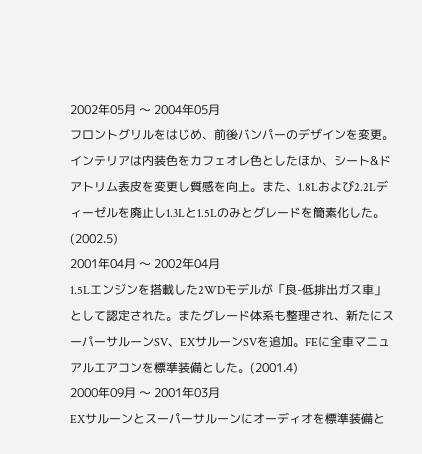2002年05月 〜 2004年05月
フロントグリルをはじめ、前後バンパーのデザインを変更。インテリアは内装色をカフェオレ色としたほか、シート&ドアトリム表皮を変更し質感を向上。また、1.8Lおよび2.2Lディーゼルを廃止し1.3Lと1.5Lのみとグレードを簡素化した。(2002.5)
2001年04月 〜 2002年04月
1.5Lエンジンを搭載した2WDモデルが「良-低排出ガス車」として認定された。またグレード体系も整理され、新たにスーパーサルーンSV、EXサルーンSVを追加。FEに全車マニュアルエアコンを標準装備とした。(2001.4)
2000年09月 〜 2001年03月
EXサルーンとスーパーサルーンにオーディオを標準装備と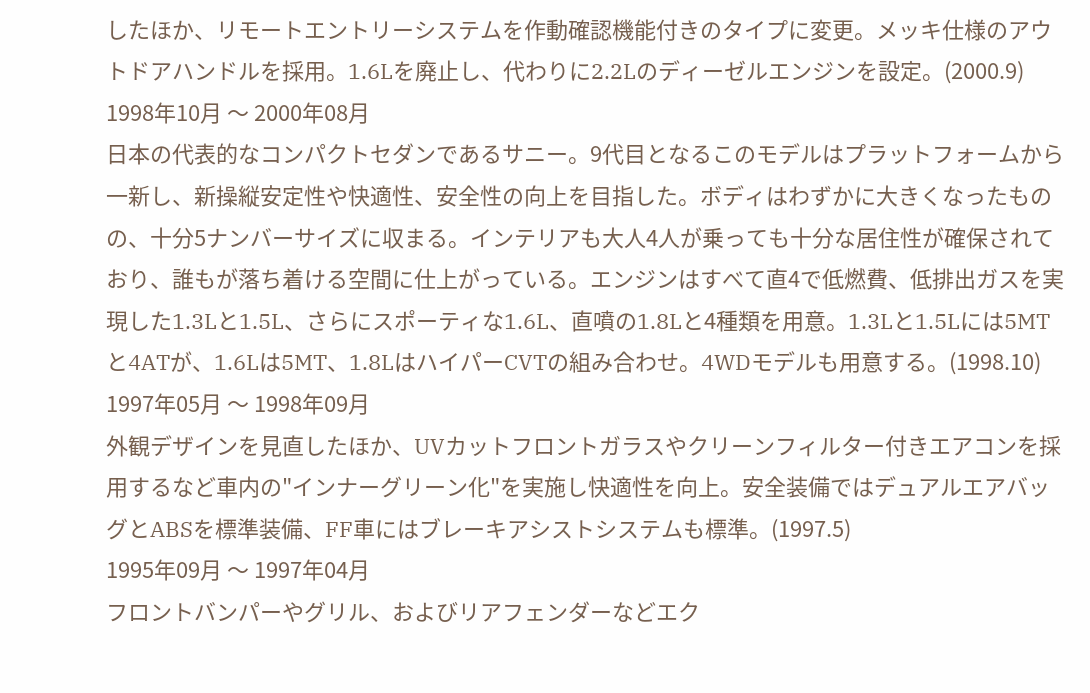したほか、リモートエントリーシステムを作動確認機能付きのタイプに変更。メッキ仕様のアウトドアハンドルを採用。1.6Lを廃止し、代わりに2.2Lのディーゼルエンジンを設定。(2000.9)
1998年10月 〜 2000年08月
日本の代表的なコンパクトセダンであるサニー。9代目となるこのモデルはプラットフォームから一新し、新操縦安定性や快適性、安全性の向上を目指した。ボディはわずかに大きくなったものの、十分5ナンバーサイズに収まる。インテリアも大人4人が乗っても十分な居住性が確保されており、誰もが落ち着ける空間に仕上がっている。エンジンはすべて直4で低燃費、低排出ガスを実現した1.3Lと1.5L、さらにスポーティな1.6L、直噴の1.8Lと4種類を用意。1.3Lと1.5Lには5MTと4ATが、1.6Lは5MT、1.8LはハイパーCVTの組み合わせ。4WDモデルも用意する。(1998.10)
1997年05月 〜 1998年09月
外観デザインを見直したほか、UVカットフロントガラスやクリーンフィルター付きエアコンを採用するなど車内の"インナーグリーン化"を実施し快適性を向上。安全装備ではデュアルエアバッグとABSを標準装備、FF車にはブレーキアシストシステムも標準。(1997.5)
1995年09月 〜 1997年04月
フロントバンパーやグリル、およびリアフェンダーなどエク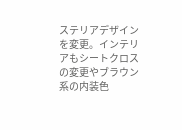ステリアデザインを変更。インテリアもシートクロスの変更やブラウン系の内装色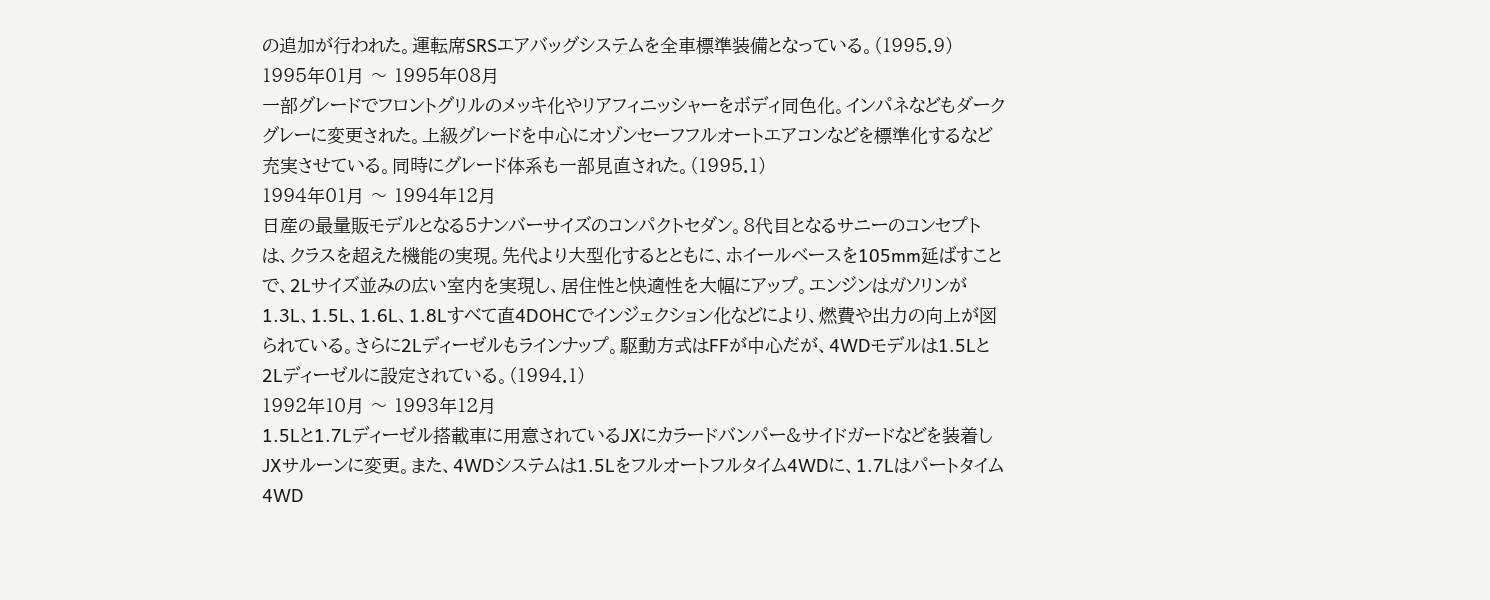の追加が行われた。運転席SRSエアバッグシステムを全車標準装備となっている。(1995.9)
1995年01月 〜 1995年08月
一部グレードでフロントグリルのメッキ化やリアフィニッシャーをボディ同色化。インパネなどもダークグレーに変更された。上級グレードを中心にオゾンセーフフルオートエアコンなどを標準化するなど充実させている。同時にグレード体系も一部見直された。(1995.1)
1994年01月 〜 1994年12月
日産の最量販モデルとなる5ナンバーサイズのコンパクトセダン。8代目となるサニーのコンセプトは、クラスを超えた機能の実現。先代より大型化するとともに、ホイールベースを105mm延ばすことで、2Lサイズ並みの広い室内を実現し、居住性と快適性を大幅にアップ。エンジンはガソリンが1.3L、1.5L、1.6L、1.8Lすべて直4DOHCでインジェクション化などにより、燃費や出力の向上が図られている。さらに2Lディーゼルもラインナップ。駆動方式はFFが中心だが、4WDモデルは1.5Lと2Lディーゼルに設定されている。(1994.1)
1992年10月 〜 1993年12月
1.5Lと1.7Lディーゼル搭載車に用意されているJXにカラードバンパー&サイドガードなどを装着しJXサルーンに変更。また、4WDシステムは1.5Lをフルオートフルタイム4WDに、1.7Lはパートタイム4WD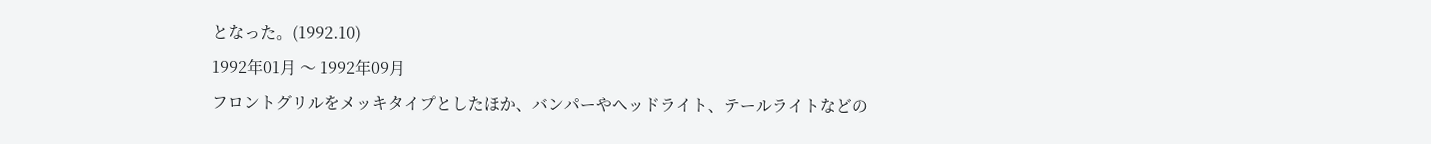となった。(1992.10)
1992年01月 〜 1992年09月
フロントグリルをメッキタイプとしたほか、バンパーやヘッドライト、テールライトなどの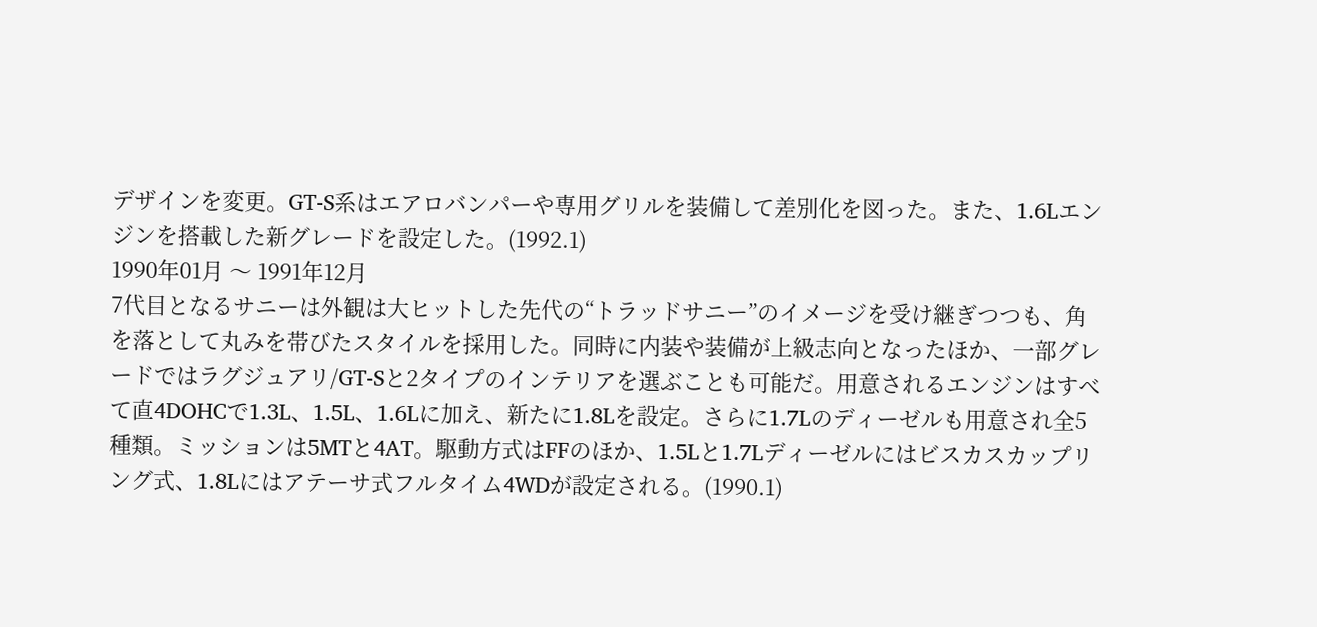デザインを変更。GT-S系はエアロバンパーや専用グリルを装備して差別化を図った。また、1.6Lエンジンを搭載した新グレードを設定した。(1992.1)
1990年01月 〜 1991年12月
7代目となるサニーは外観は大ヒットした先代の“トラッドサニー”のイメージを受け継ぎつつも、角を落として丸みを帯びたスタイルを採用した。同時に内装や装備が上級志向となったほか、一部グレードではラグジュアリ/GT-Sと2タイプのインテリアを選ぶことも可能だ。用意されるエンジンはすべて直4DOHCで1.3L、1.5L、1.6Lに加え、新たに1.8Lを設定。さらに1.7Lのディーゼルも用意され全5種類。ミッションは5MTと4AT。駆動方式はFFのほか、1.5Lと1.7Lディーゼルにはビスカスカップリング式、1.8Lにはアテーサ式フルタイム4WDが設定される。(1990.1)